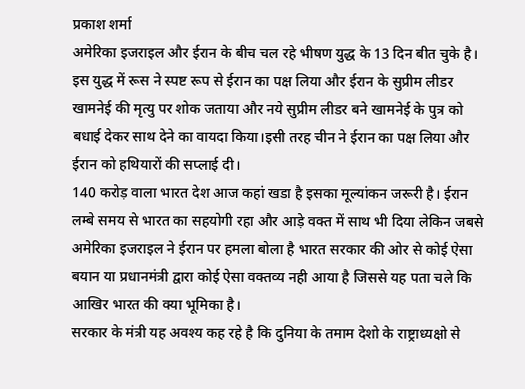प्रकाश शर्मा
अमेरिका इजराइल और ईरान के बीच चल रहे भीषण युद्ध के 13 दिन बीत चुके है। इस युद्ध में रूस ने स्पष्ट रूप से ईरान का पक्ष लिया और ईरान के सुप्रीम लीडर खामनेई की मृत्यु पर शोक जताया और नये सुप्रीम लीडर बने खामनेई के पुत्र को बधाई देकर साथ देने का वायदा किया।इसी तरह चीन ने ईरान का पक्ष लिया और ईरान को हथियारों की सप्लाई दी।
140 करोड़ वाला भारत देश आज कहां खडा है इसका मूल्यांकन जरूरी है। ईरान लम्बे समय से भारत का सहयोगी रहा और आड़े वक्त में साथ भी दिया लेकिन जबसे अमेरिका इजराइल ने ईरान पर हमला बोला है भारत सरकार की ओर से कोई ऐसा बयान या प्रधानमंत्री द्वारा कोई ऐसा वक्तव्य नही आया है जिससे यह पता चले कि आखिर भारत की क्या भूमिका है।
सरकार के मंत्री यह अवश्य कह रहे है कि दुनिया के तमाम देशो के राष्ट्राध्यक्षो से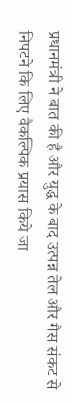प्रधानमंत्री ने बात की है और युद्ध के बाद उत्पन्न तेल और गैस संकट से निपटने कि लिए वैकल्पिक प्रयास किये जा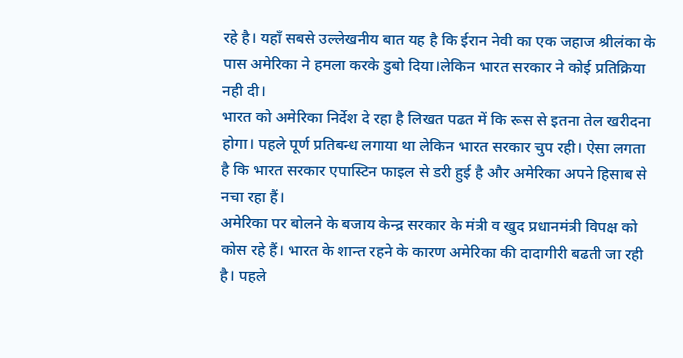रहे है। यहाँ सबसे उल्लेखनीय बात यह है कि ईरान नेवी का एक जहाज श्रीलंका के पास अमेरिका ने हमला करके डुबो दिया।लेकिन भारत सरकार ने कोई प्रतिक्रिया नही दी।
भारत को अमेरिका निर्देश दे रहा है लिखत पढत में कि रूस से इतना तेल खरीदना होगा। पहले पूर्ण प्रतिबन्ध लगाया था लेकिन भारत सरकार चुप रही। ऐसा लगता है कि भारत सरकार एपास्टिन फाइल से डरी हुई है और अमेरिका अपने हिसाब से नचा रहा हैं।
अमेरिका पर बोलने के बजाय केन्द्र सरकार के मंत्री व खुद प्रधानमंत्री विपक्ष को कोस रहे हैं। भारत के शान्त रहने के कारण अमेरिका की दादागीरी बढती जा रही है। पहले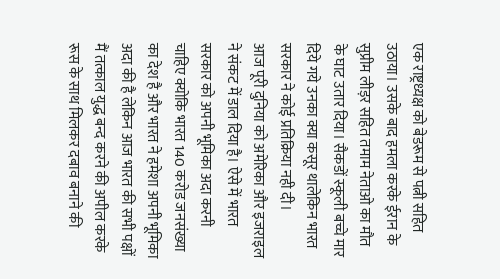एक राष्ट्रध्यक्ष को बेडरूम से पत्नी सहित उठाया। उसके बाद हमला करके ईरान के सुप्रीम लीड़र सहित तमाम नेताओ का मौत के घाट उतार दिया। सैकडों स्कूली बच्चे मार दिये गये उनका क्या कसूर थालेकिन भारत सरकार ने कोई प्रतिक्रिया नही दी।
आज पूरी दुनिया को अमेरिका और इजराइल ने संकट में डाल दिया है। ऐसे में भारत सरकार को अपनी भूमिका अदा करनी चाहिए क्योकि भारत 140 करोड जनसंख्या का देश है और भारत ने हमेशा अपनी भूमिका अदा की है लेकिन आज भारत की सभी पक्षों मैं तत्काल युद्ध बन्द करने की अपील करके रूस के साथ मिलकर दबाव बनाने की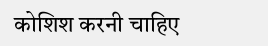कोशिश करनी चाहिए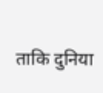ताकि दुनिया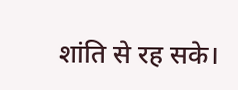शांति से रह सके।